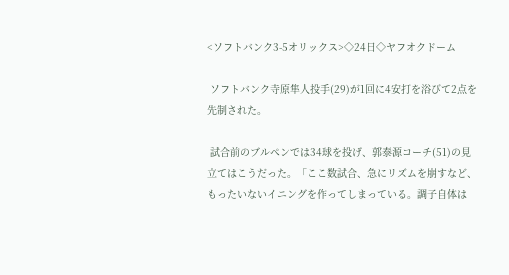<ソフトバンク3-5オリックス>◇24日◇ヤフオクドーム

 ソフトバンク寺原隼人投手(29)が1回に4安打を浴びて2点を先制された。

 試合前のブルペンでは34球を投げ、郭泰源コーチ(51)の見立てはこうだった。「ここ数試合、急にリズムを崩すなど、もったいないイニングを作ってしまっている。調子自体は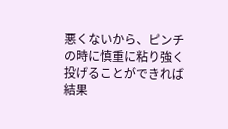悪くないから、ピンチの時に慎重に粘り強く投げることができれば結果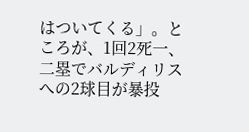はついてくる」。ところが、1回2死一、二塁でバルディリスへの2球目が暴投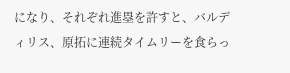になり、それぞれ進塁を許すと、バルディリス、原拓に連続タイムリーを食らっ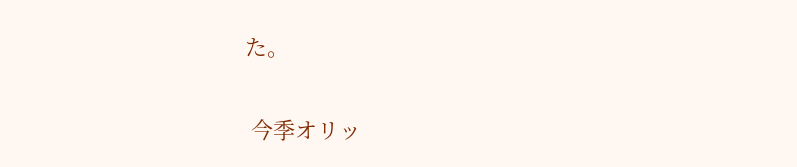た。

 今季オリッ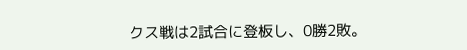クス戦は2試合に登板し、0勝2敗。